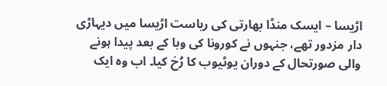اڑیسا – ایسک منڈا بھارتی کی ریاست اڑیسا میں دیہاڑی دار مزدور تھے، جنہوں نے کورونا کی وبا کے بعد پیدا ہونے والی صورتحال کے دوران یوٹیوب کا رُخ کیا۔ اب وہ ایک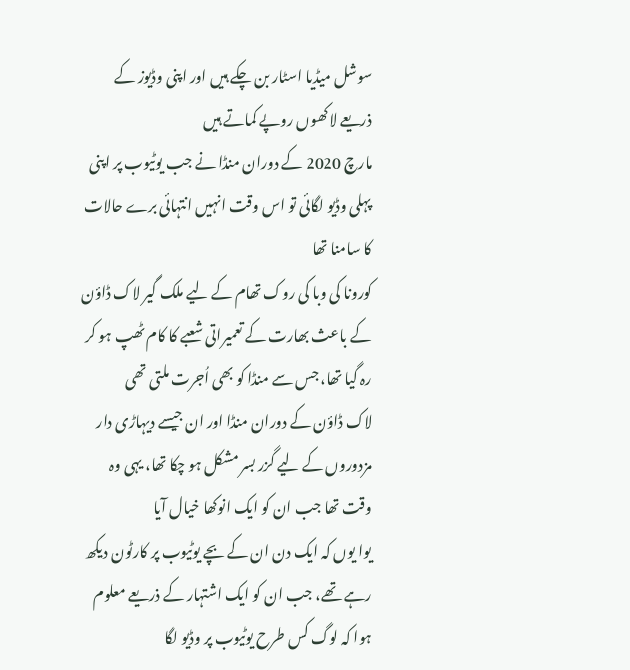سوشل میڈیا اسٹار بن چکے ہیں اور اپنی وڈیوز کے ذریعے لاکھوں روپے کماتے ہیں
مارچ 2020 کے دوران منڈا نے جب یوٹیوب پر اپنی پہلی وڈیو لگائی تو اس وقت انہیں انتہائی برے حالات کا سامنا تھا
کورونا کی وبا کی روک تھام کے لیے ملک گیر لاک ڈاؤن کے باعث بھارت کے تعمیراتی شعبے کا کام ٹھپ ہو کر رہ گیا تھا، جس سے منڈا کو بھی اُجرت ملتی تھی
لاک ڈاؤن کے دوران منڈا اور ان جیسے دیہاڑی دار مزدوروں کے لیے گزر بسر مشکل ہو چکا تھا، یہی وہ وقت تھا جب ان کو ایک انوکھا خیال آیا
یوا یوں کہ ایک دن ان کے بچے یوٹیوب پر کارٹون دیکھ رہے تھے، جب ان کو ایک اشتہار کے ذریعے معلوم ہوا کہ لوگ کس طرح یوٹیوب پر وڈیو لگا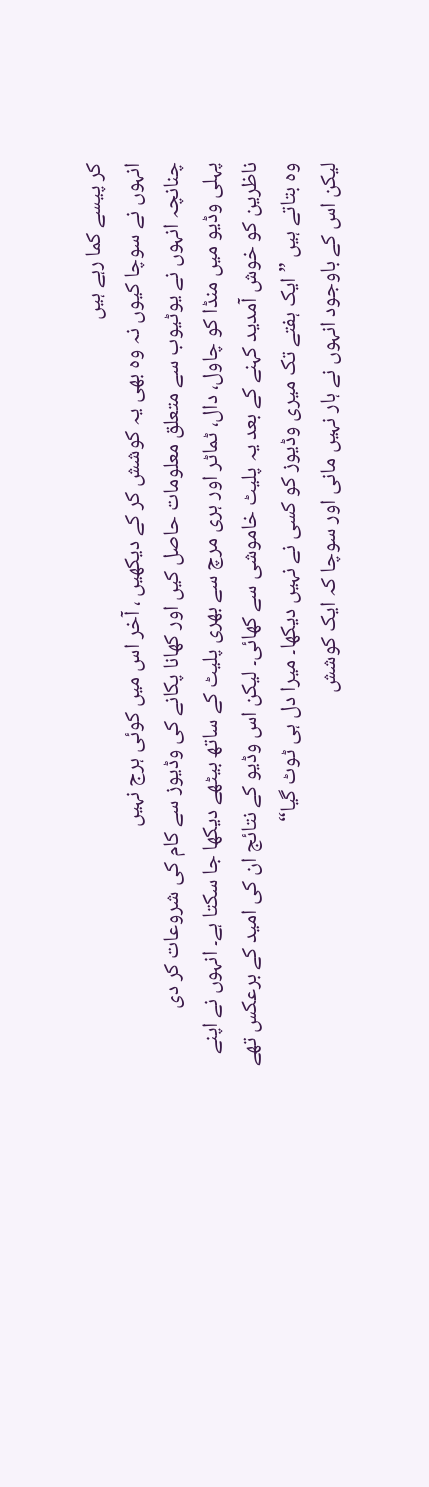کر پیسے کما رہے ہیں
انہوں نے سوچا کیوں نہ وہ بھی یہ کوشش کر کے دیکھیں ، آخر اس میں کوئی ہرج نہیں
چنانچہ انہوں نے یوٹیوب سے متعلق معلومات حاصل کیں اور کھانا پکانے کی وڈیوز سے کام کی شروعات کر دی
پہلی وڈیو میں منڈا کو چاول، دال، ٹماٹر اور ہری مرچ سے بھری پلیٹ کے ساتھ بیٹھے دیکھا جا سکتا ہے۔ انہوں نے اپنے ناظرین کو خوش آمدید کہنے کے بعد یہ پلیٹ خاموشی سے کھائی۔ لیکن اس وڈیو کے نتائج ان کی امید کے برعکس تھے
وہ بتاتے ہیں ”ایک ہفتے تک میری وڈیوز کو کسی نے نہیں دیکھا۔ میرا دل ہی ٹوٹ گیا“
لیکن اس کے باوجود انہوں نے ہار نہیں مانی اور سوچا کہ ایک کوشش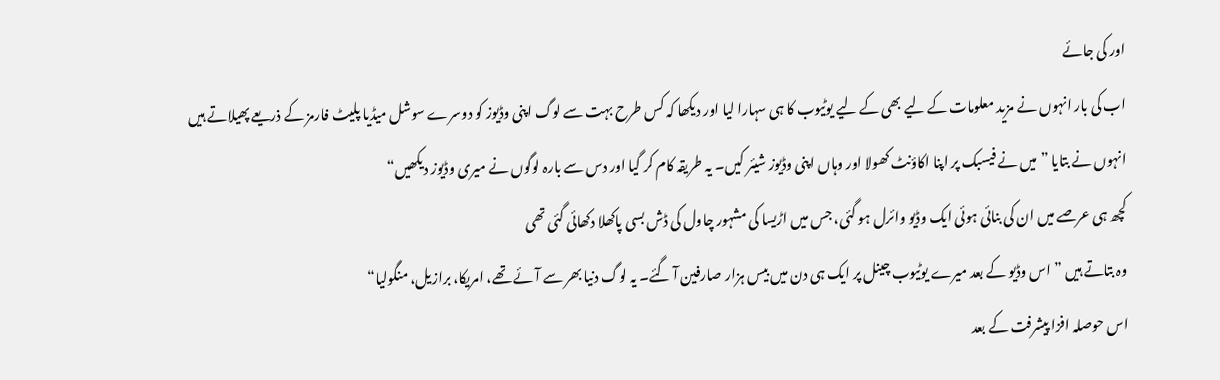اور کی جائے
اب کی بار انہوں نے مزید معلومات کے لیے بھی کے لیے یوٹیوب کا ہی سہارا لیا اور دیکھا کہ کس طرح بہت سے لوگ اپنی وڈیوز کو دوسرے سوشل میڈیا پلیٹ فارمز کے ذریعے پھیلاتے ہیں
انہوں نے بتایا ”میں نے فیسبک پر اپنا اکاؤنٹ کھولا اور وہاں اپنی وڈیوز شیئر کیں۔ یہ طریقہ کام کر گیا اور دس سے بارہ لوگوں نے میری وڈیوز دیکھیں“
کچھ ہی عرصے میں ان کی بنائی ہوئی ایک وڈیو وائرل ہو گئی، جس میں اڑیسا کی مشہور چاول کی ڈش بسی پاکھلا دکھائی گئی تھی
وہ بتاتے ہیں ”اس وڈیو کے بعد میرے یوٹیوب چینل پر ایک ہی دن میں بیس ہزار صارفین آ گئے۔ یہ لوگ دنیا بھر سے آئے تھے، امریکا، برازیل، منگولیا“
اس حوصلہ افزا پیشرفت کے بعد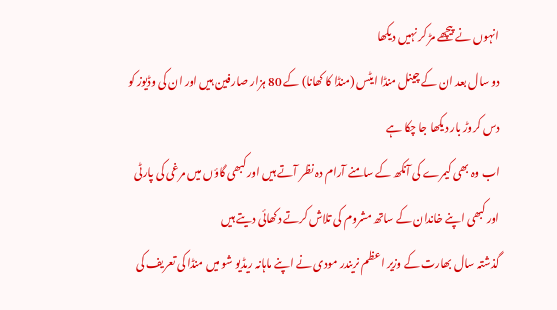انہوں نے پیچھے مڑ کر نہیں دیکھا
دو سال بعد ان کے چینل منڈا ایٹس (منڈا کا کھانا) کے 80 ہزار صارفین ہیں اور ان کی وڈیوز کو دس کروڑ بار دیکھا جا چکا ہے
اب وہ بھی کیمرے کی آنکھ کے سامنے آرام دہ نظر آتے ہیں اور کبھی گاؤں میں مرغی کی پارٹی اور کبھی اپنے خاندان کے ساتھ مشروم کی تلاش کرتے دکھائی دیتے ہیں
گذشتہ سال بھارت کے وزیر اعظم نریندر مودی نے اپنے ماہانہ ریڈیو شو میں منڈا کی تعریف کی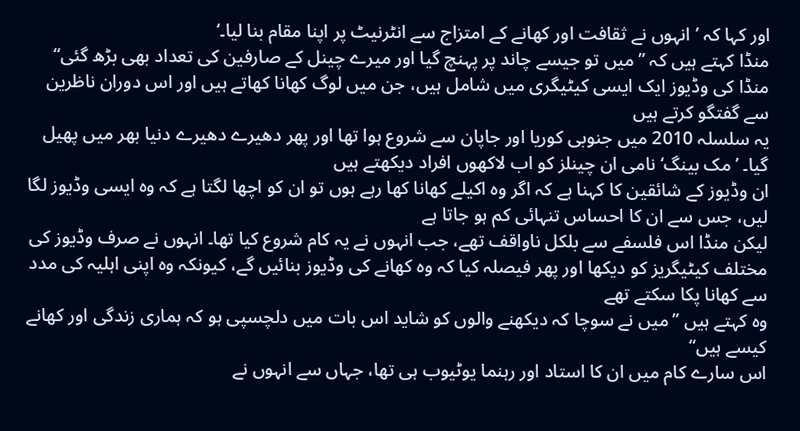اور کہا کہ ’انہوں نے ثقافت اور کھانے کے امتزاج سے انٹرنیٹ پر اپنا مقام بنا لیا۔‘
منڈا کہتے ہیں کہ ”میں تو جیسے چاند پر پہنچ گیا اور میرے چینل کے صارفین کی تعداد بھی بڑھ گئی“
منڈا کی وڈیوز ایک ایسی کیٹیگری میں شامل ہیں، جن میں لوگ کھانا کھاتے ہیں اور اس دوران ناظرین سے گفتگو کرتے ہیں
یہ سلسلہ 2010 میں جنوبی کوریا اور جاپان سے شروع ہوا تھا اور پھر دھیرے دھیرے دنیا بھر میں پھیل گیا۔ ’مک بینگ‘ نامی ان چینلز کو اب لاکھوں افراد دیکھتے ہیں
ان وڈیوز کے شائقین کا کہنا ہے کہ اگر وہ اکیلے کھانا کھا رہے ہوں تو ان کو اچھا لگتا ہے کہ وہ ایسی وڈیوز لگا لیں، جس سے ان کا احساس تنہائی کم ہو جاتا ہے
لیکن منڈا اس فلسفے سے بلکل ناواقف تھے، جب انہوں نے یہ کام شروع کیا تھا۔ انہوں نے صرف وڈیوز کی مختلف کیٹیگریز کو دیکھا اور پھر فیصلہ کیا کہ وہ کھانے کی وڈیوز بنائیں گے، کیونکہ وہ اپنی اہلیہ کی مدد سے کھانا پکا سکتے تھے
وہ کہتے ہیں ”میں نے سوچا کہ دیکھنے والوں کو شاید اس بات میں دلچسپی ہو کہ ہماری زندگی اور کھانے کیسے ہیں“
اس سارے کام میں ان کا استاد اور رہنما یوٹیوب ہی تھا، جہاں سے انہوں نے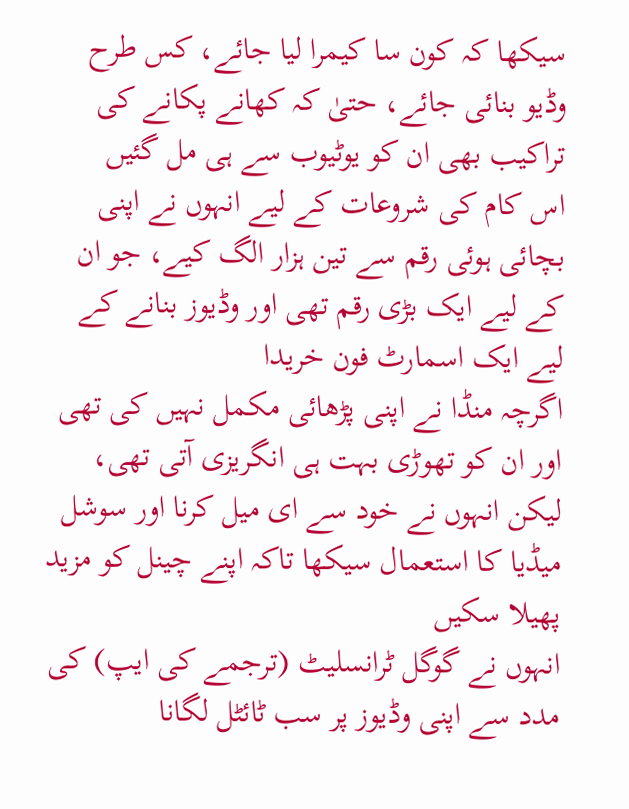سیکھا کہ کون سا کیمرا لیا جائے، کس طرح وڈیو بنائی جائے، حتیٰ کہ کھانے پکانے کی تراکیب بھی ان کو یوٹیوب سے ہی مل گئیں
اس کام کی شروعات کے لیے انہوں نے اپنی بچائی ہوئی رقم سے تین ہزار الگ کیے، جو ان کے لیے ایک بڑی رقم تھی اور وڈیوز بنانے کے لیے ایک اسمارٹ فون خریدا
اگرچہ منڈا نے اپنی پڑھائی مکمل نہیں کی تھی اور ان کو تھوڑی بہت ہی انگریزی آتی تھی، لیکن انہوں نے خود سے ای میل کرنا اور سوشل میڈیا کا استعمال سیکھا تاکہ اپنے چینل کو مزید پھیلا سکیں
انہوں نے گوگل ٹرانسلیٹ (ترجمے کی ایپ) کی مدد سے اپنی وڈیوز پر سب ٹائٹل لگانا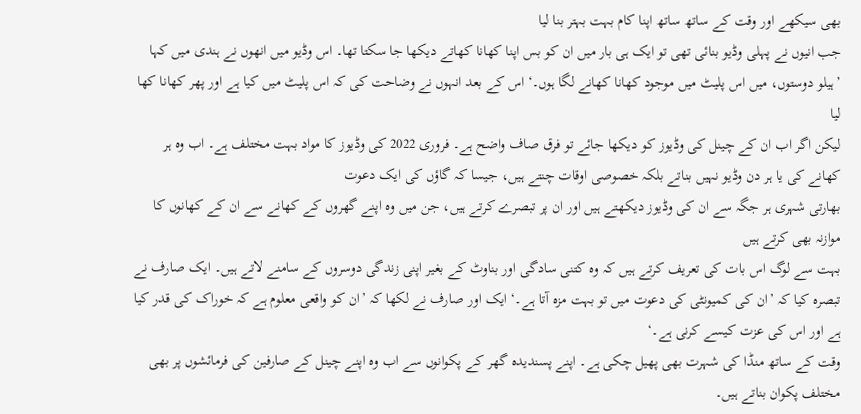بھی سیکھے اور وقت کے ساتھ ساتھ اپنا کام بہت بہتر بنا لیا
جب انیوں نے پہلی وڈیو بنائی تھی تو ایک ہی بار میں ان کو بس اپنا کھانا کھاتے دیکھا جا سکتا تھا۔ اس وڈیو میں انھوں نے ہندی میں کہا ’ہیلو دوستوں، میں اس پلیٹ میں موجود کھانا کھانے لگا ہوں۔‘ اس کے بعد انہوں نے وضاحت کی کہ اس پلیٹ میں کیا ہے اور پھر کھانا کھا لیا
لیکن اگر اب ان کے چینل کی وڈیوز کو دیکھا جائے تو فرق صاف واضح ہے۔ فروری 2022 کی وڈیوز کا مواد بہت مختلف ہے۔ اب وہ ہر کھانے کی یا ہر دن وڈیو نہیں بناتے بلکہ خصوصی اوقات چنتے ہیں، جیسا کہ گاؤں کی ایک دعوت
بھارتی شہری ہر جگہ سے ان کی وڈیوز دیکھتے ہیں اور ان پر تبصرے کرتے ہیں، جن میں وہ اپنے گھروں کے کھانے سے ان کے کھانوں کا موازنہ بھی کرتے ہیں
بہت سے لوگ اس بات کی تعریف کرتے ہیں کہ وہ کتنی سادگی اور بناوٹ کے بغیر اپنی زندگی دوسروں کے سامنے لاتے ہیں۔ ایک صارف نے تبصرہ کیا کہ ’ان کی کمیونٹی کی دعوت میں تو بہت مزہ آتا ہے۔‘ ایک اور صارف نے لکھا کہ ’ان کو واقعی معلوم ہے کہ خوراک کی قدر کیا ہے اور اس کی عزت کیسے کرنی ہے۔‘
وقت کے ساتھ منڈا کی شہرت بھی پھیل چکی ہے۔ اپنے پسندیدہ گھر کے پکوانوں سے اب وہ اپنے چینل کے صارفین کی فرمائشوں پر بھی مختلف پکوان بناتے ہیں۔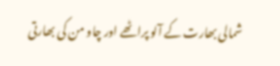شمالی بھارت کے آلو پراٹھے اور چاو من کی بھارتی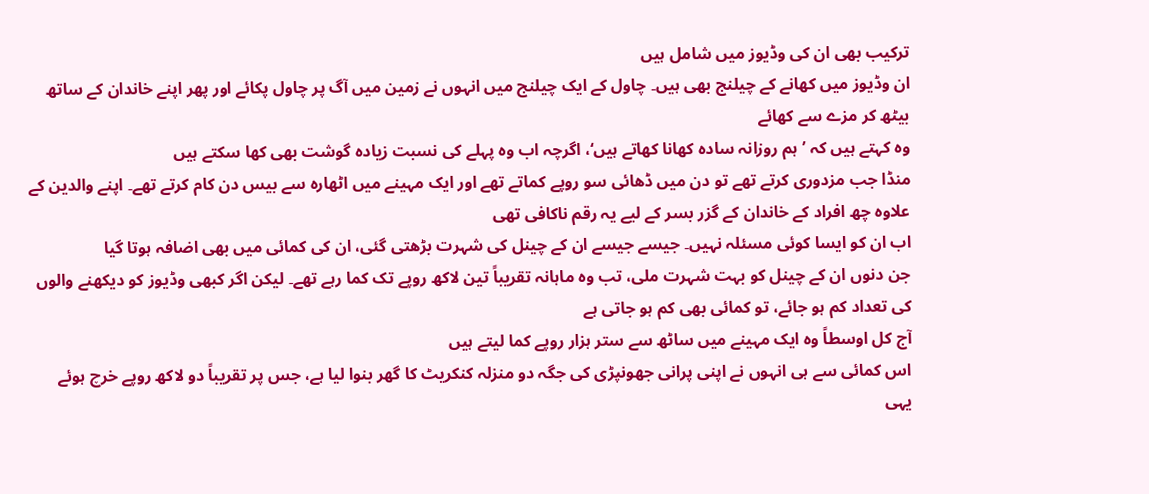ترکیب بھی ان کی وڈیوز میں شامل ہیں
ان وڈیوز میں کھانے کے چیلنج بھی ہیں۔ چاول کے ایک چیلنج میں انہوں نے زمین میں آگ پر چاول پکائے اور پھر اپنے خاندان کے ساتھ بیٹھ کر مزے سے کھائے
وہ کہتے ہیں کہ ’ہم روزانہ سادہ کھانا کھاتے ہیں‘، اگرچہ اب وہ پہلے کی نسبت زیادہ گوشت بھی کھا سکتے ہیں
منڈا جب مزدوری کرتے تھے تو دن میں ڈھائی سو روپے کماتے تھے اور ایک مہینے میں اٹھارہ سے بیس دن کام کرتے تھے۔ اپنے والدین کے علاوہ چھ افراد کے خاندان کے گزر بسر کے لیے یہ رقم ناکافی تھی
اب ان کو ایسا کوئی مسئلہ نہیں۔ جیسے جیسے ان کے چینل کی شہرت بڑھتی گئی، ان کی کمائی میں بھی اضافہ ہوتا گیا
جن دنوں ان کے چینل کو بہت شہرت ملی، تب وہ ماہانہ تقریباً تین لاکھ روپے تک کما رہے تھے۔ لیکن اگر کبھی وڈیوز کو دیکھنے والوں کی تعداد کم ہو جائے، تو کمائی بھی کم ہو جاتی ہے
آج کل اوسطاً وہ ایک مہینے میں ساٹھ سے ستر ہزار روپے کما لیتے ہیں
اس کمائی سے ہی انہوں نے اپنی پرانی جھونپڑی کی جگہ دو منزلہ کنکریٹ کا گھر بنوا لیا ہے، جس پر تقریباً دو لاکھ روپے خرچ ہوئے
یہی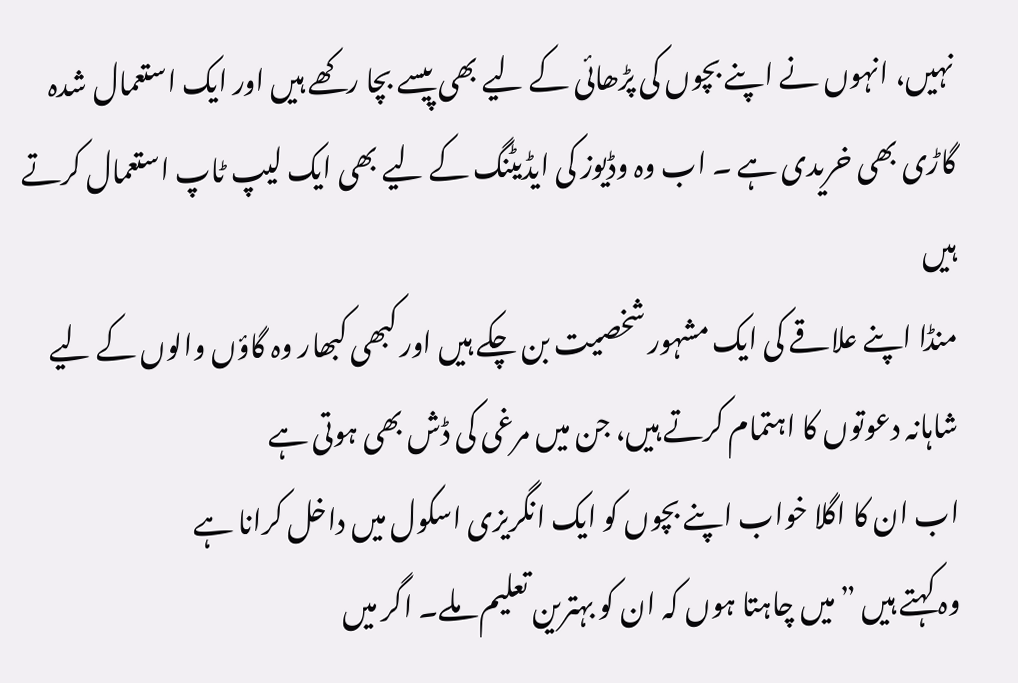نہیں، انہوں نے اپنے بچوں کی پڑھائی کے لیے بھی پیسے بچا رکھے ہیں اور ایک استعمال شدہ گاڑی بھی خریدی ہے ۔ اب وہ وڈیوز کی ایڈیٹنگ کے لیے بھی ایک لیپ ٹاپ استعمال کرتے ہیں
منڈا اپنے علاقے کی ایک مشہور شخصیت بن چکے ہیں اور کبھی کبھار وہ گاؤں والوں کے لیے شاہانہ دعوتوں کا اہتمام کرتے ہیں، جن میں مرغی کی ڈش بھی ہوتی ہے
اب ان کا اگلا خواب اپنے بچوں کو ایک انگریزی اسکول میں داخل کرانا ہے
وہ کہتے ہیں ”میں چاہتا ہوں کہ ان کو بہترین تعلیم ملے۔ اگر میں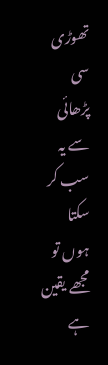تھوڑی سی پڑھائی سے یہ سب کر سکتا ہوں تو مجھے یقین ہے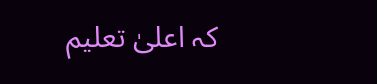کہ اعلیٰ تعلیم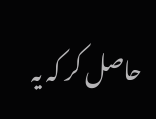حاصل کر کہ یہ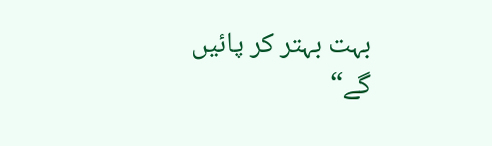بہت بہتر کر پائیں گے“